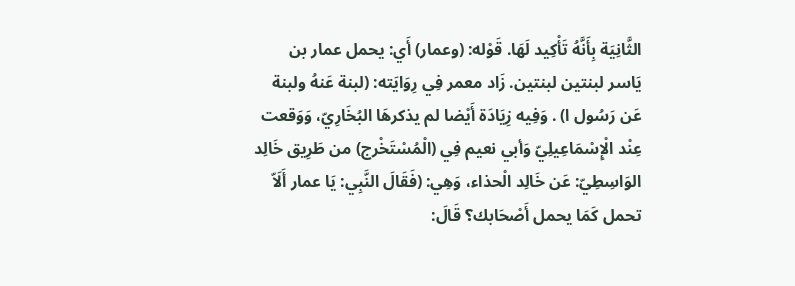الثَّانِيَة بِأَنَّهُ تَأْكِيد لَهَا. قَوْله: (وعمار) أَي: يحمل عمار بن يَاسر لبنتين لبنتين. زَاد معمر فِي رِوَايَته: (لبنة عَنهُ ولبنة عَن رَسُول ا) . وَفِيه زِيَادَة أَيْضا لم يذكرهَا البُخَارِيّ، وَوَقعت عِنْد الْإِسْمَاعِيلِيّ وَأبي نعيم فِي (الْمُسْتَخْرج) من طَرِيق خَالِد الوَاسِطِيّ: عَن خَالِد الْحذاء، وَهِي: (فَقَالَ النَّبِي: يَا عمار أَلَاّ تحمل كَمَا يحمل أَصْحَابك؟ قَالَ: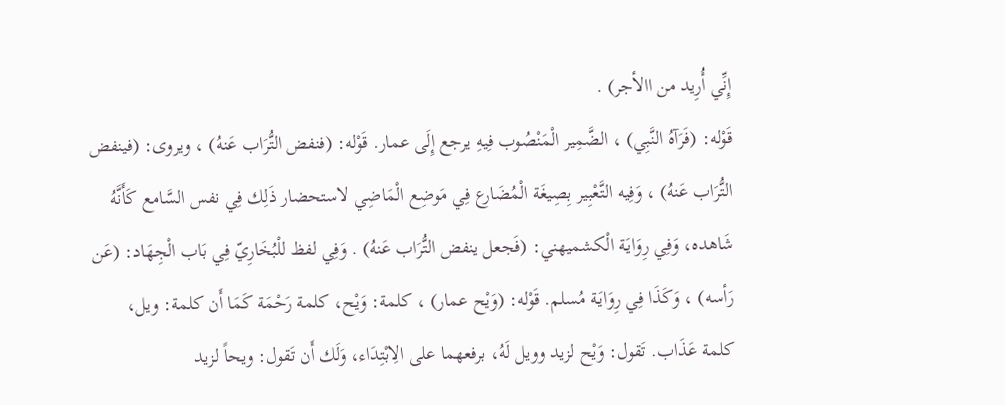إِنِّي أُرِيد من االأجر) .
قَوْله: (فَرَآهُ النَّبِي) ، الضَّمِير الْمَنْصُوب فِيهِ يرجع إِلَى عمار. قَوْله: (فنفض التُّرَاب عَنهُ) ، ويروى: (فينفض التُّرَاب عَنهُ) ، وَفِيه التَّعْبِير بِصِيغَة الْمُضَارع فِي مَوضِع الْمَاضِي لاستحضار ذَلِك فِي نفس السَّامع كَأَنَّهُ شَاهده، وَفِي رِوَايَة الْكشميهني: (فَجعل ينفض التُّرَاب عَنهُ) . وَفِي لفظ للْبُخَارِيّ فِي بَاب الْجِهَاد: (عَن رَأسه) ، وَكَذَا فِي رِوَايَة مُسلم. قَوْله: (وَيْح عمار) ، كلمة: وَيْح، كلمة رَحْمَة كَمَا أَن كلمة: ويل، كلمة عَذَاب. تَقول: وَيْح لزيد وويل لَهُ، برفعهما على الِابْتِدَاء، وَلَك أَن تَقول: ويحاً لزيد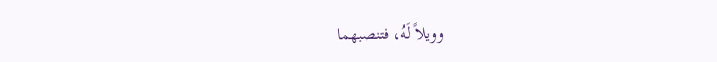وويلاً لَهُ، فتنصبهما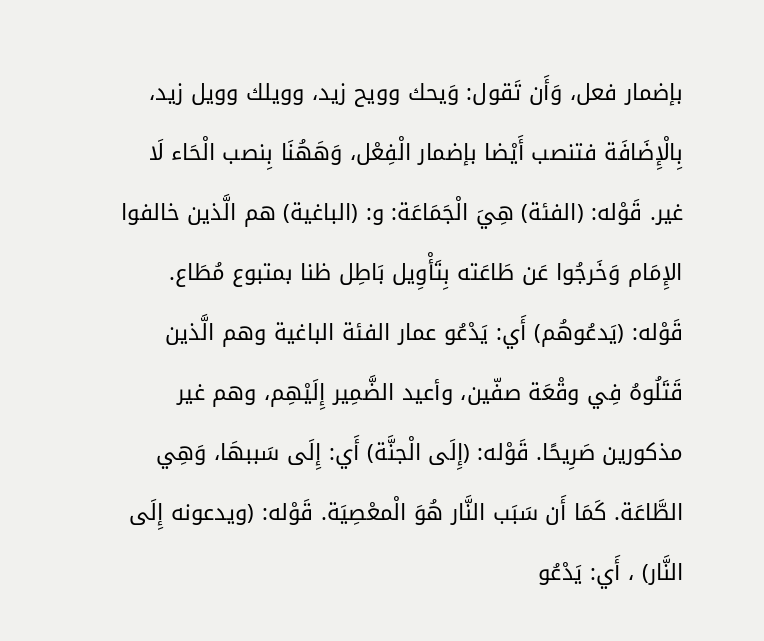بإضمار فعل، وَأَن تَقول: وَيحك وويح زيد، وويلك وويل زيد، بِالْإِضَافَة فتنصب أَيْضا بإضمار الْفِعْل، وَهَهُنَا بِنصب الْحَاء لَا غير. قَوْله: (الفئة) هِيَ الْجَمَاعَة: و: (الباغية) هم الَّذين خالفوا الإِمَام وَخَرجُوا عَن طَاعَته بِتَأْوِيل بَاطِل ظنا بمتبوع مُطَاع. قَوْله: (يَدعُوهُم) أَي: يَدْعُو عمار الفئة الباغية وهم الَّذين قَتَلُوهُ فِي وقْعَة صفّين، وأعيد الضَّمِير إِلَيْهِم، وهم غير مذكورين صَرِيحًا. قَوْله: (إِلَى الْجنَّة) أَي: إِلَى سَببهَا، وَهِي الطَّاعَة. كَمَا أَن سَبَب النَّار هُوَ الْمعْصِيَة. قَوْله: (ويدعونه إِلَى النَّار) ، أَي: يَدْعُو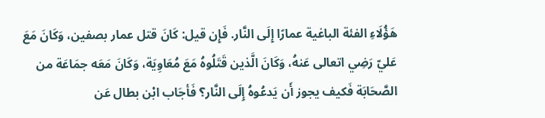هَؤُلَاءِ الفئة الباغية عمارًا إِلَى النَّار. فَإِن قيل: كَانَ قتل عمار بصفين، وَكَانَ مَعَ عَليّ رَضِي اتعالى عَنهُ، وَكَانَ الَّذين قَتَلُوهُ مَعَ مُعَاوِيَة، وَكَانَ مَعَه جمَاعَة من الصَّحَابَة فَكيف يجوز أَن يَدعُوهُ إِلَى النَّار؟ فَأجَاب ابْن بطال عَن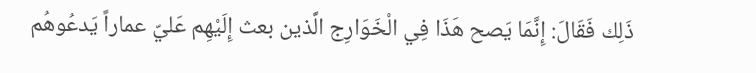ذَلِك فَقَالَ: إِنَّمَا يَصح هَذَا فِي الْخَوَارِج الَّذين بعث إِلَيْهِم عَليّ عماراً يَدعُوهُم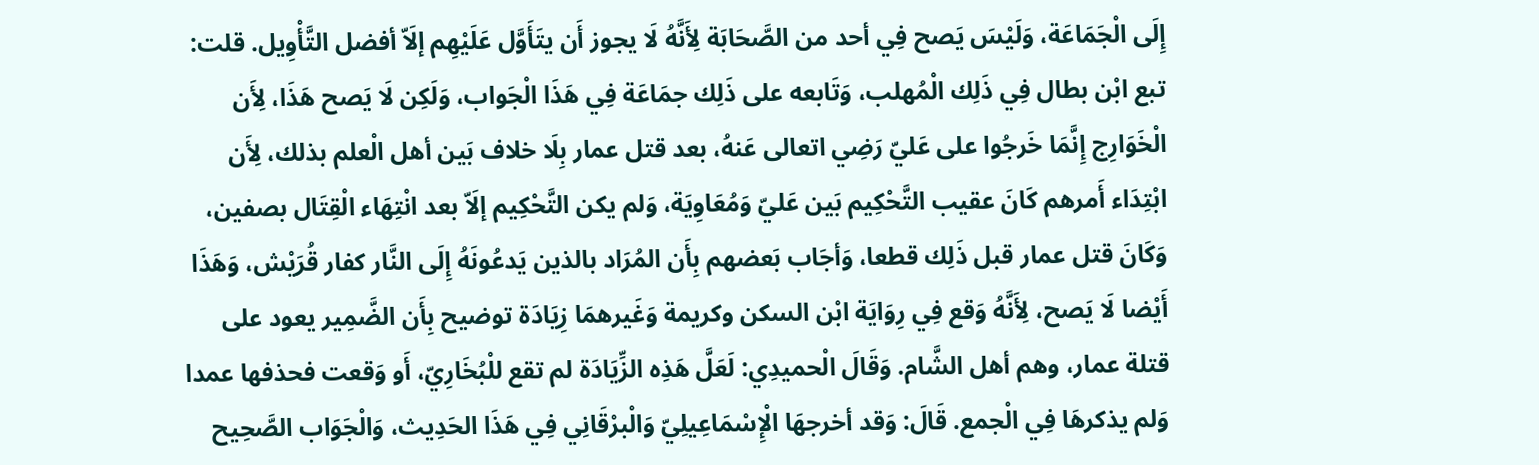إِلَى الْجَمَاعَة، وَلَيْسَ يَصح فِي أحد من الصَّحَابَة لِأَنَّهُ لَا يجوز أَن يتَأَوَّل عَلَيْهِم إلَاّ أفضل التَّأْوِيل. قلت: تبع ابْن بطال فِي ذَلِك الْمُهلب، وَتَابعه على ذَلِك جمَاعَة فِي هَذَا الْجَواب، وَلَكِن لَا يَصح هَذَا، لِأَن الْخَوَارِج إِنَّمَا خَرجُوا على عَليّ رَضِي اتعالى عَنهُ، بعد قتل عمار بِلَا خلاف بَين أهل الْعلم بذلك، لِأَن ابْتِدَاء أَمرهم كَانَ عقيب التَّحْكِيم بَين عَليّ وَمُعَاوِيَة، وَلم يكن التَّحْكِيم إلَاّ بعد انْتِهَاء الْقِتَال بصفين، وَكَانَ قتل عمار قبل ذَلِك قطعا، وَأجَاب بَعضهم بِأَن المُرَاد بالذين يَدعُونَهُ إِلَى النَّار كفار قُرَيْش، وَهَذَا أَيْضا لَا يَصح، لِأَنَّهُ وَقع فِي رِوَايَة ابْن السكن وكريمة وَغَيرهمَا زِيَادَة توضيح بِأَن الضَّمِير يعود على قتلة عمار، وهم أهل الشَّام. وَقَالَ الْحميدِي: لَعَلَّ هَذِه الزِّيَادَة لم تقع للْبُخَارِيّ، أَو وَقعت فحذفها عمدا وَلم يذكرهَا فِي الْجمع. قَالَ: وَقد أخرجهَا الْإِسْمَاعِيلِيّ وَالْبرْقَانِي فِي هَذَا الحَدِيث، وَالْجَوَاب الصَّحِيح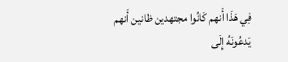فِي هَذَا أَنهم كَانُوا مجتهدين ظانين أَنهم يَدعُونَهُ إِلَى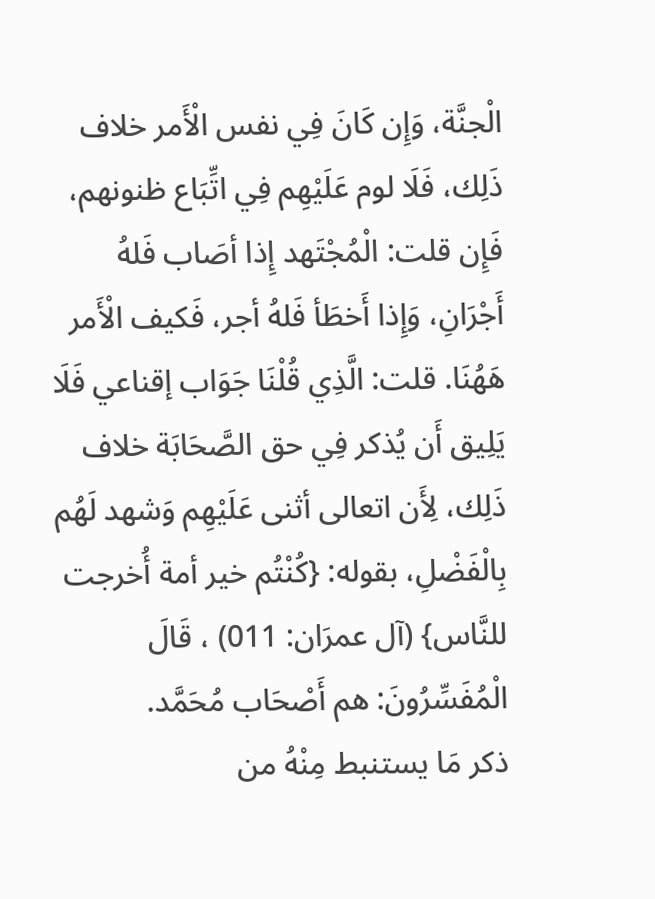الْجنَّة، وَإِن كَانَ فِي نفس الْأَمر خلاف ذَلِك، فَلَا لوم عَلَيْهِم فِي اتِّبَاع ظنونهم، فَإِن قلت: الْمُجْتَهد إِذا أصَاب فَلهُ أَجْرَانِ، وَإِذا أَخطَأ فَلهُ أجر، فَكيف الْأَمر هَهُنَا. قلت: الَّذِي قُلْنَا جَوَاب إقناعي فَلَا يَلِيق أَن يُذكر فِي حق الصَّحَابَة خلاف ذَلِك، لِأَن اتعالى أثنى عَلَيْهِم وَشهد لَهُم بِالْفَضْلِ، بقوله: {كُنْتُم خير أمة أُخرجت للنَّاس} (آل عمرَان: 011) ، قَالَ الْمُفَسِّرُونَ: هم أَصْحَاب مُحَمَّد.
ذكر مَا يستنبط مِنْهُ من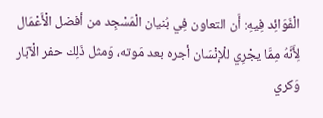الْفَوَائِد فِيهِ: أَن التعاون فِي بُنيان الْمَسْجِد من أفضل الْأَعْمَال لِأَنَّهُ مِمَّا يجْرِي للْإنْسَان أجره بعد مَوته، وَمثل ذَلِك حفر الْآبَار وَكري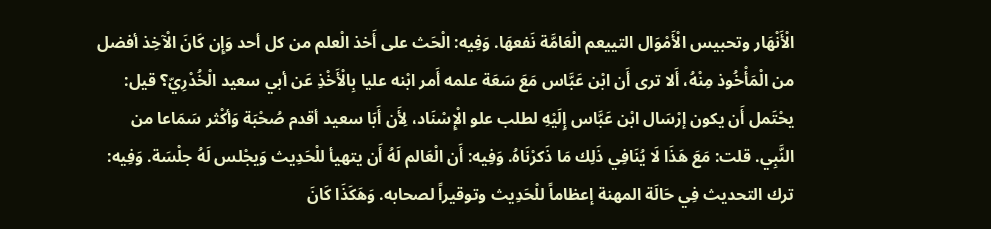الْأَنْهَار وتحبيس الْأَمْوَال التييعم الْعَامَّة نَفعهَا. وَفِيه: الْحَث على أَخذ الْعلم من كل أحد وَإِن كَانَ الْآخِذ أفضل من الْمَأْخُوذ مِنْهُ، أَلا ترى أَن ابْن عَبَّاس مَعَ سَعَة علمه أَمر ابْنه عليا بِالْأَخْذِ عَن أبي سعيد الْخُدْرِيّ؟ قيل: يحْتَمل أَن يكون إرْسَال ابْن عَبَّاس إِلَيْهِ لطلب علو الْإِسْنَاد، لِأَن أَبَا سعيد أقدم صُحْبَة وَأكْثر سَمَاعا من النَّبِي. قلت: مَعَ هَذَا لَا يُنَافِي ذَلِك مَا ذَكرْنَاهُ. وَفِيه: أَن الْعَالم لَهُ أَن يتهيأ للْحَدِيث وَيجْلس لَهُ جلْسَة. وَفِيه: ترك التحديث فِي حَالَة المهنة إعظاماً للْحَدِيث وتوقيراً لصحابه. وَهَكَذَا كَانَ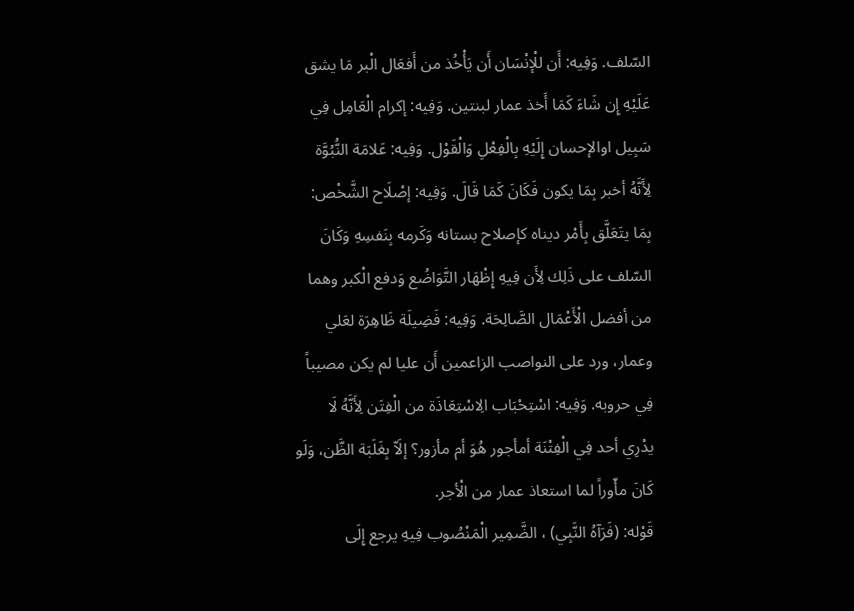السّلف. وَفِيه: أَن للْإنْسَان أَن يَأْخُذ من أَفعَال الْبر مَا يشق عَلَيْهِ إِن شَاءَ كَمَا أَخذ عمار لبنتين. وَفِيه: إكرام الْعَامِل فِي سَبِيل اوالإحسان إِلَيْهِ بِالْفِعْلِ وَالْقَوْل. وَفِيه: عَلامَة النُّبُوَّة لِأَنَّهُ أخبر بِمَا يكون فَكَانَ كَمَا قَالَ. وَفِيه: إصْلَاح الشَّخْص: بِمَا يتَعَلَّق بِأَمْر ديناه كإصلاح بستانه وَكَرمه بِنَفسِهِ وَكَانَ السّلف على ذَلِك لِأَن فِيهِ إِظْهَار التَّوَاضُع وَدفع الْكبر وهما من أفضل الْأَعْمَال الصَّالِحَة. وَفِيه: فَضِيلَة ظَاهِرَة لعَلي وعمار، ورد على النواصب الزاعمين أَن عليا لم يكن مصيباً فِي حروبه. وَفِيه: اسْتِحْبَاب الِاسْتِعَاذَة من الْفِتَن لِأَنَّهُ لَا يدْرِي أحد فِي الْفِتْنَة أمأجور هُوَ أم مأزور؟ إلَاّ بِغَلَبَة الظَّن، وَلَو كَانَ مأّوراً لما استعاذ عمار من الْأجر.
قَوْله: (فَرَآهُ النَّبِي) ، الضَّمِير الْمَنْصُوب فِيهِ يرجع إِلَى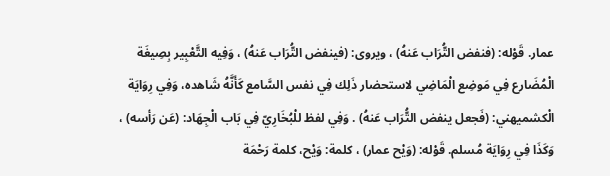عمار. قَوْله: (فنفض التُّرَاب عَنهُ) ، ويروى: (فينفض التُّرَاب عَنهُ) ، وَفِيه التَّعْبِير بِصِيغَة الْمُضَارع فِي مَوضِع الْمَاضِي لاستحضار ذَلِك فِي نفس السَّامع كَأَنَّهُ شَاهده، وَفِي رِوَايَة الْكشميهني: (فَجعل ينفض التُّرَاب عَنهُ) . وَفِي لفظ للْبُخَارِيّ فِي بَاب الْجِهَاد: (عَن رَأسه) ، وَكَذَا فِي رِوَايَة مُسلم. قَوْله: (وَيْح عمار) ، كلمة: وَيْح، كلمة رَحْمَة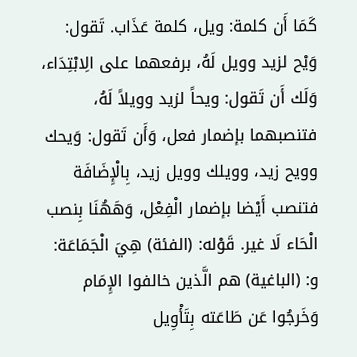كَمَا أَن كلمة: ويل، كلمة عَذَاب. تَقول: وَيْح لزيد وويل لَهُ، برفعهما على الِابْتِدَاء، وَلَك أَن تَقول: ويحاً لزيد وويلاً لَهُ، فتنصبهما بإضمار فعل، وَأَن تَقول: وَيحك وويح زيد، وويلك وويل زيد، بِالْإِضَافَة فتنصب أَيْضا بإضمار الْفِعْل، وَهَهُنَا بِنصب الْحَاء لَا غير. قَوْله: (الفئة) هِيَ الْجَمَاعَة: و: (الباغية) هم الَّذين خالفوا الإِمَام وَخَرجُوا عَن طَاعَته بِتَأْوِيل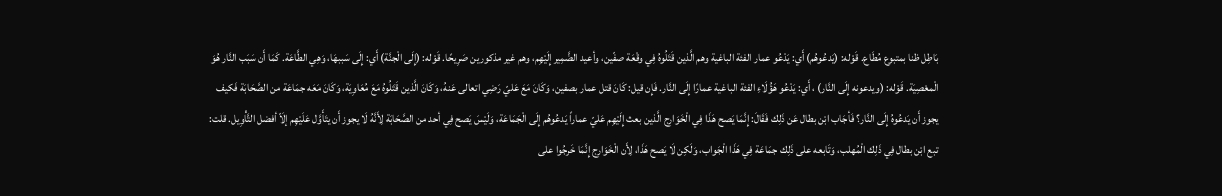بَاطِل ظنا بمتبوع مُطَاع. قَوْله: (يَدعُوهُم) أَي: يَدْعُو عمار الفئة الباغية وهم الَّذين قَتَلُوهُ فِي وقْعَة صفّين، وأعيد الضَّمِير إِلَيْهِم، وهم غير مذكورين صَرِيحًا. قَوْله: (إِلَى الْجنَّة) أَي: إِلَى سَببهَا، وَهِي الطَّاعَة. كَمَا أَن سَبَب النَّار هُوَ الْمعْصِيَة. قَوْله: (ويدعونه إِلَى النَّار) ، أَي: يَدْعُو هَؤُلَاءِ الفئة الباغية عمارًا إِلَى النَّار. فَإِن قيل: كَانَ قتل عمار بصفين، وَكَانَ مَعَ عَليّ رَضِي اتعالى عَنهُ، وَكَانَ الَّذين قَتَلُوهُ مَعَ مُعَاوِيَة، وَكَانَ مَعَه جمَاعَة من الصَّحَابَة فَكيف يجوز أَن يَدعُوهُ إِلَى النَّار؟ فَأجَاب ابْن بطال عَن ذَلِك فَقَالَ: إِنَّمَا يَصح هَذَا فِي الْخَوَارِج الَّذين بعث إِلَيْهِم عَليّ عماراً يَدعُوهُم إِلَى الْجَمَاعَة، وَلَيْسَ يَصح فِي أحد من الصَّحَابَة لِأَنَّهُ لَا يجوز أَن يتَأَوَّل عَلَيْهِم إلَاّ أفضل التَّأْوِيل. قلت: تبع ابْن بطال فِي ذَلِك الْمُهلب، وَتَابعه على ذَلِك جمَاعَة فِي هَذَا الْجَواب، وَلَكِن لَا يَصح هَذَا، لِأَن الْخَوَارِج إِنَّمَا خَرجُوا على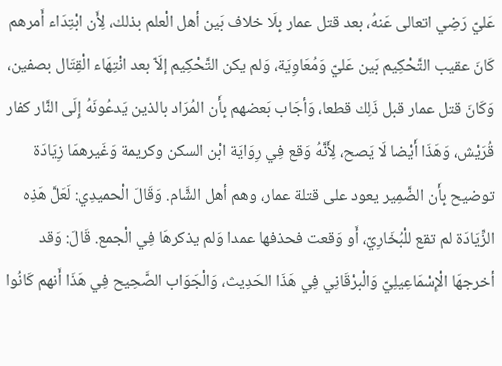عَليّ رَضِي اتعالى عَنهُ، بعد قتل عمار بِلَا خلاف بَين أهل الْعلم بذلك، لِأَن ابْتِدَاء أَمرهم كَانَ عقيب التَّحْكِيم بَين عَليّ وَمُعَاوِيَة، وَلم يكن التَّحْكِيم إلَاّ بعد انْتِهَاء الْقِتَال بصفين، وَكَانَ قتل عمار قبل ذَلِك قطعا، وَأجَاب بَعضهم بِأَن المُرَاد بالذين يَدعُونَهُ إِلَى النَّار كفار قُرَيْش، وَهَذَا أَيْضا لَا يَصح، لِأَنَّهُ وَقع فِي رِوَايَة ابْن السكن وكريمة وَغَيرهمَا زِيَادَة توضيح بِأَن الضَّمِير يعود على قتلة عمار، وهم أهل الشَّام. وَقَالَ الْحميدِي: لَعَلَّ هَذِه الزِّيَادَة لم تقع للْبُخَارِيّ، أَو وَقعت فحذفها عمدا وَلم يذكرهَا فِي الْجمع. قَالَ: وَقد أخرجهَا الْإِسْمَاعِيلِيّ وَالْبرْقَانِي فِي هَذَا الحَدِيث، وَالْجَوَاب الصَّحِيح فِي هَذَا أَنهم كَانُوا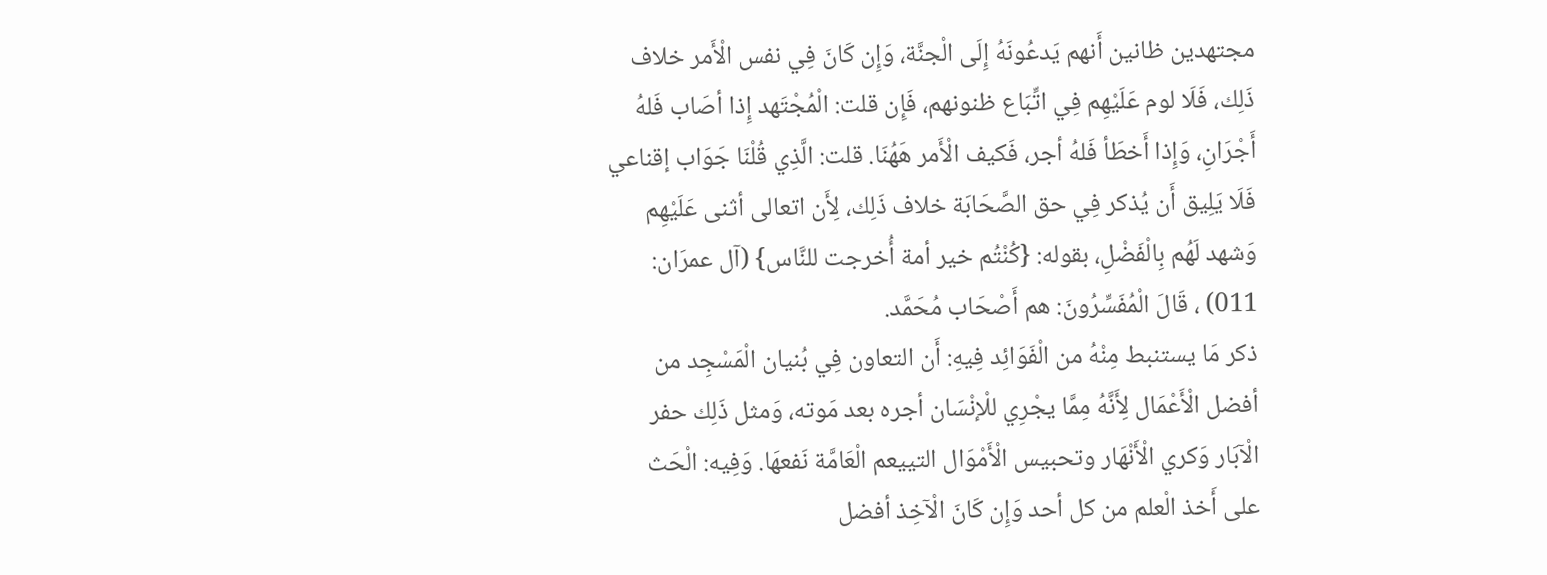مجتهدين ظانين أَنهم يَدعُونَهُ إِلَى الْجنَّة، وَإِن كَانَ فِي نفس الْأَمر خلاف ذَلِك، فَلَا لوم عَلَيْهِم فِي اتِّبَاع ظنونهم، فَإِن قلت: الْمُجْتَهد إِذا أصَاب فَلهُ أَجْرَانِ، وَإِذا أَخطَأ فَلهُ أجر، فَكيف الْأَمر هَهُنَا. قلت: الَّذِي قُلْنَا جَوَاب إقناعي فَلَا يَلِيق أَن يُذكر فِي حق الصَّحَابَة خلاف ذَلِك، لِأَن اتعالى أثنى عَلَيْهِم وَشهد لَهُم بِالْفَضْلِ، بقوله: {كُنْتُم خير أمة أُخرجت للنَّاس} (آل عمرَان: 011) ، قَالَ الْمُفَسِّرُونَ: هم أَصْحَاب مُحَمَّد.
ذكر مَا يستنبط مِنْهُ من الْفَوَائِد فِيهِ: أَن التعاون فِي بُنيان الْمَسْجِد من أفضل الْأَعْمَال لِأَنَّهُ مِمَّا يجْرِي للْإنْسَان أجره بعد مَوته، وَمثل ذَلِك حفر الْآبَار وَكري الْأَنْهَار وتحبيس الْأَمْوَال التييعم الْعَامَّة نَفعهَا. وَفِيه: الْحَث على أَخذ الْعلم من كل أحد وَإِن كَانَ الْآخِذ أفضل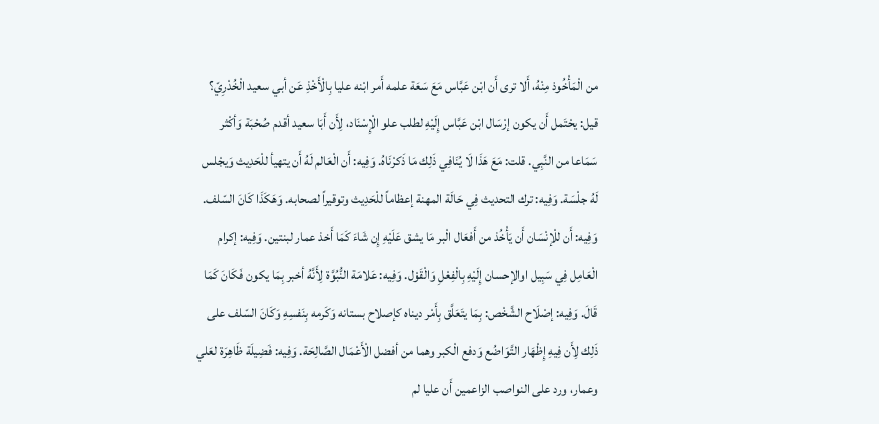من الْمَأْخُوذ مِنْهُ، أَلا ترى أَن ابْن عَبَّاس مَعَ سَعَة علمه أَمر ابْنه عليا بِالْأَخْذِ عَن أبي سعيد الْخُدْرِيّ؟ قيل: يحْتَمل أَن يكون إرْسَال ابْن عَبَّاس إِلَيْهِ لطلب علو الْإِسْنَاد، لِأَن أَبَا سعيد أقدم صُحْبَة وَأكْثر سَمَاعا من النَّبِي. قلت: مَعَ هَذَا لَا يُنَافِي ذَلِك مَا ذَكرْنَاهُ. وَفِيه: أَن الْعَالم لَهُ أَن يتهيأ للْحَدِيث وَيجْلس لَهُ جلْسَة. وَفِيه: ترك التحديث فِي حَالَة المهنة إعظاماً للْحَدِيث وتوقيراً لصحابه. وَهَكَذَا كَانَ السّلف. وَفِيه: أَن للْإنْسَان أَن يَأْخُذ من أَفعَال الْبر مَا يشق عَلَيْهِ إِن شَاءَ كَمَا أَخذ عمار لبنتين. وَفِيه: إكرام الْعَامِل فِي سَبِيل اوالإحسان إِلَيْهِ بِالْفِعْلِ وَالْقَوْل. وَفِيه: عَلامَة النُّبُوَّة لِأَنَّهُ أخبر بِمَا يكون فَكَانَ كَمَا قَالَ. وَفِيه: إصْلَاح الشَّخْص: بِمَا يتَعَلَّق بِأَمْر ديناه كإصلاح بستانه وَكَرمه بِنَفسِهِ وَكَانَ السّلف على ذَلِك لِأَن فِيهِ إِظْهَار التَّوَاضُع وَدفع الْكبر وهما من أفضل الْأَعْمَال الصَّالِحَة. وَفِيه: فَضِيلَة ظَاهِرَة لعَلي وعمار، ورد على النواصب الزاعمين أَن عليا لم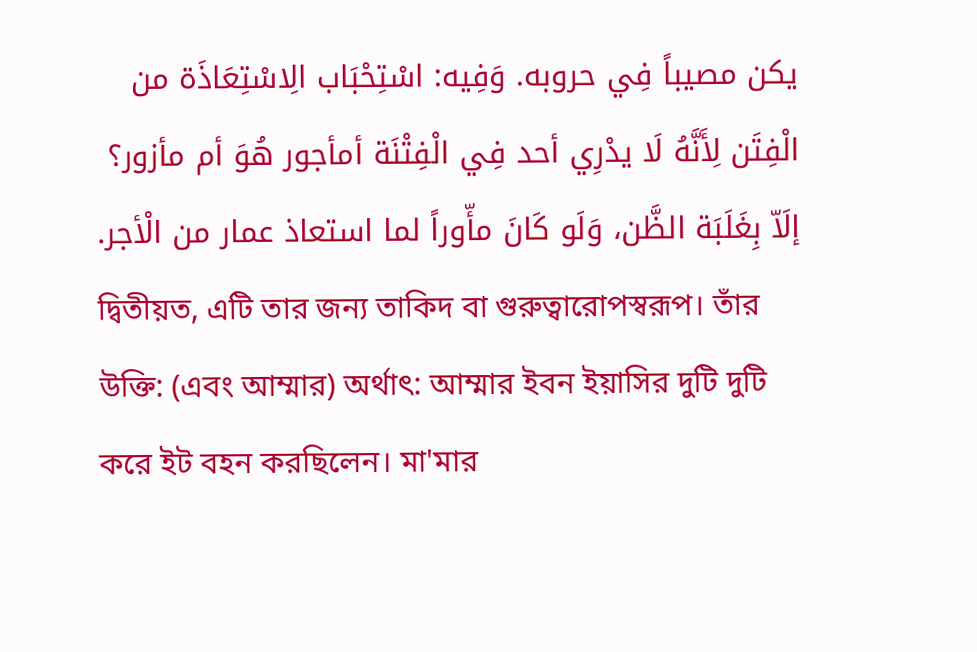يكن مصيباً فِي حروبه. وَفِيه: اسْتِحْبَاب الِاسْتِعَاذَة من الْفِتَن لِأَنَّهُ لَا يدْرِي أحد فِي الْفِتْنَة أمأجور هُوَ أم مأزور؟ إلَاّ بِغَلَبَة الظَّن، وَلَو كَانَ مأّوراً لما استعاذ عمار من الْأجر.
দ্বিতীয়ত, এটি তার জন্য তাকিদ বা গুরুত্বারোপস্বরূপ। তাঁর উক্তি: (এবং আম্মার) অর্থাৎ: আম্মার ইবন ইয়াসির দুটি দুটি করে ইট বহন করছিলেন। মা'মার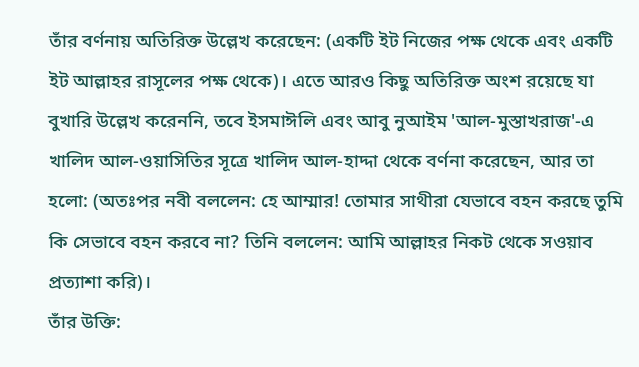তাঁর বর্ণনায় অতিরিক্ত উল্লেখ করেছেন: (একটি ইট নিজের পক্ষ থেকে এবং একটি ইট আল্লাহর রাসূলের পক্ষ থেকে)। এতে আরও কিছু অতিরিক্ত অংশ রয়েছে যা বুখারি উল্লেখ করেননি, তবে ইসমাঈলি এবং আবু নুআইম 'আল-মুস্তাখরাজ'-এ খালিদ আল-ওয়াসিতির সূত্রে খালিদ আল-হাদ্দা থেকে বর্ণনা করেছেন, আর তা হলো: (অতঃপর নবী বললেন: হে আম্মার! তোমার সাথীরা যেভাবে বহন করছে তুমি কি সেভাবে বহন করবে না? তিনি বললেন: আমি আল্লাহর নিকট থেকে সওয়াব প্রত্যাশা করি)।
তাঁর উক্তি: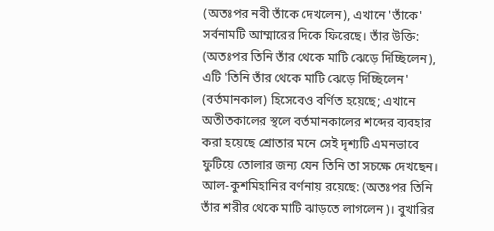(অতঃপর নবী তাঁকে দেখলেন), এখানে 'তাঁকে' সর্বনামটি আম্মারের দিকে ফিরেছে। তাঁর উক্তি: (অতঃপর তিনি তাঁর থেকে মাটি ঝেড়ে দিচ্ছিলেন), এটি 'তিনি তাঁর থেকে মাটি ঝেড়ে দিচ্ছিলেন' (বর্তমানকাল) হিসেবেও বর্ণিত হয়েছে; এখানে অতীতকালের স্থলে বর্তমানকালের শব্দের ব্যবহার করা হয়েছে শ্রোতার মনে সেই দৃশ্যটি এমনভাবে ফুটিয়ে তোলার জন্য যেন তিনি তা সচক্ষে দেখছেন। আল-কুশমিহানির বর্ণনায় রয়েছে: (অতঃপর তিনি তাঁর শরীর থেকে মাটি ঝাড়তে লাগলেন)। বুখারির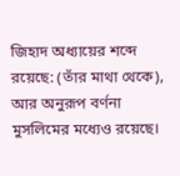জিহাদ অধ্যায়ের শব্দে রয়েছে: (তাঁর মাথা থেকে), আর অনুরূপ বর্ণনা মুসলিমের মধ্যেও রয়েছে।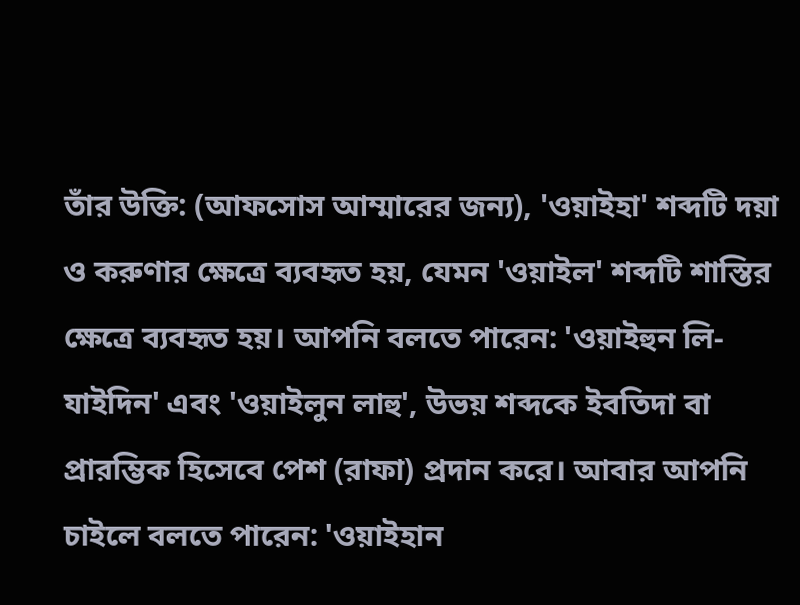তাঁর উক্তি: (আফসোস আম্মারের জন্য), 'ওয়াইহা' শব্দটি দয়া ও করুণার ক্ষেত্রে ব্যবহৃত হয়, যেমন 'ওয়াইল' শব্দটি শাস্তির ক্ষেত্রে ব্যবহৃত হয়। আপনি বলতে পারেন: 'ওয়াইহুন লি-যাইদিন' এবং 'ওয়াইলুন লাহু', উভয় শব্দকে ইবতিদা বা প্রারম্ভিক হিসেবে পেশ (রাফা) প্রদান করে। আবার আপনি চাইলে বলতে পারেন: 'ওয়াইহান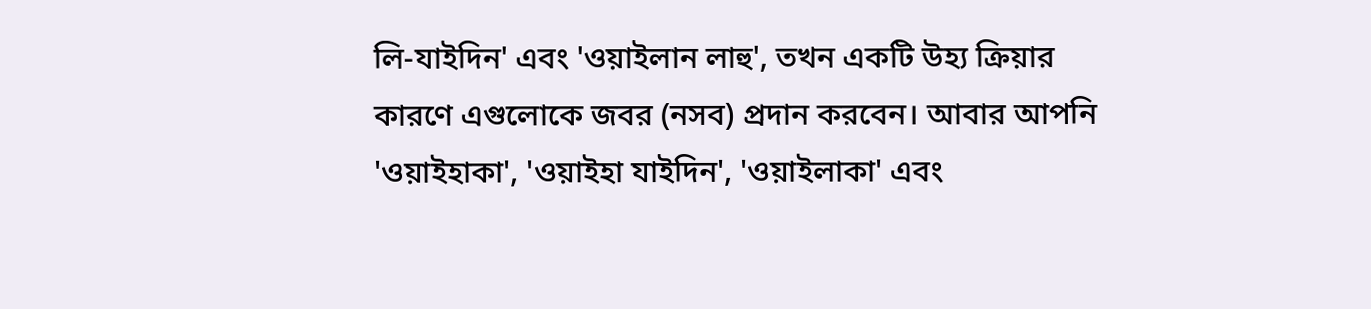লি-যাইদিন' এবং 'ওয়াইলান লাহু', তখন একটি উহ্য ক্রিয়ার কারণে এগুলোকে জবর (নসব) প্রদান করবেন। আবার আপনি 'ওয়াইহাকা', 'ওয়াইহা যাইদিন', 'ওয়াইলাকা' এবং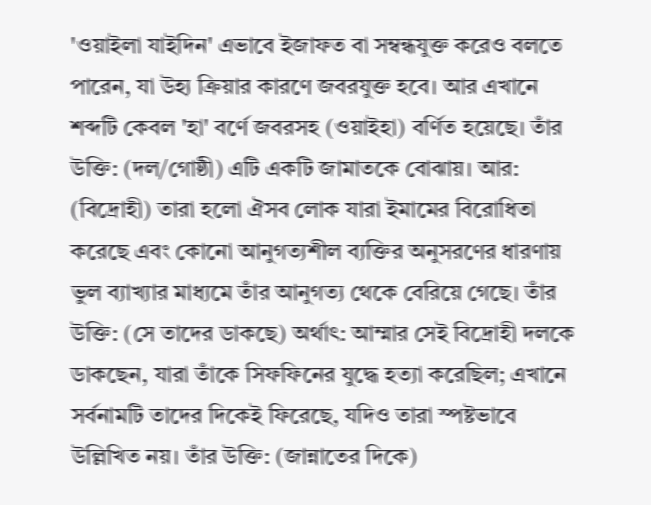'ওয়াইলা যাইদিন' এভাবে ইজাফত বা সম্বন্ধযুক্ত করেও বলতে পারেন, যা উহ্য ক্রিয়ার কারণে জবরযুক্ত হবে। আর এখানে শব্দটি কেবল 'হা' বর্ণে জবরসহ (ওয়াইহা) বর্ণিত হয়েছে। তাঁর উক্তি: (দল/গোষ্ঠী) এটি একটি জামাতকে বোঝায়। আর: (বিদ্রোহী) তারা হলো ঐসব লোক যারা ইমামের বিরোধিতা করেছে এবং কোনো আনুগত্যশীল ব্যক্তির অনুসরণের ধারণায় ভুল ব্যাখ্যার মাধ্যমে তাঁর আনুগত্য থেকে বেরিয়ে গেছে। তাঁর উক্তি: (সে তাদের ডাকছে) অর্থাৎ: আম্মার সেই বিদ্রোহী দলকে ডাকছেন, যারা তাঁকে সিফফিনের যুদ্ধে হত্যা করেছিল; এখানে সর্বনামটি তাদের দিকেই ফিরেছে, যদিও তারা স্পষ্টভাবে উল্লিখিত নয়। তাঁর উক্তি: (জান্নাতের দিকে)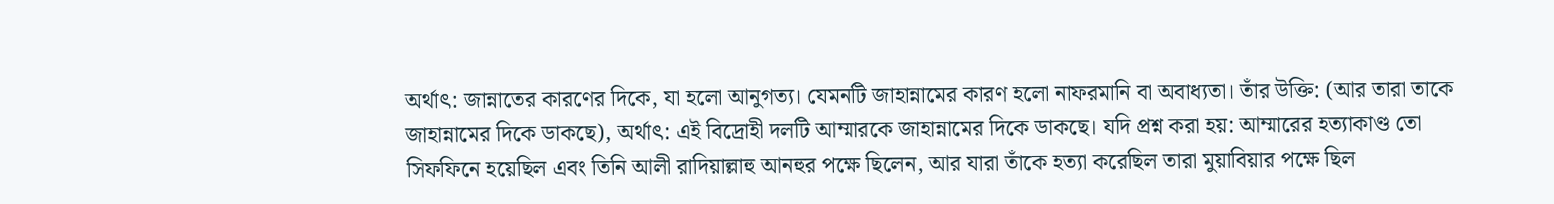অর্থাৎ: জান্নাতের কারণের দিকে, যা হলো আনুগত্য। যেমনটি জাহান্নামের কারণ হলো নাফরমানি বা অবাধ্যতা। তাঁর উক্তি: (আর তারা তাকে জাহান্নামের দিকে ডাকছে), অর্থাৎ: এই বিদ্রোহী দলটি আম্মারকে জাহান্নামের দিকে ডাকছে। যদি প্রশ্ন করা হয়: আম্মারের হত্যাকাণ্ড তো সিফফিনে হয়েছিল এবং তিনি আলী রাদিয়াল্লাহু আনহুর পক্ষে ছিলেন, আর যারা তাঁকে হত্যা করেছিল তারা মুয়াবিয়ার পক্ষে ছিল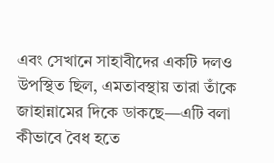এবং সেখানে সাহাবীদের একটি দলও উপস্থিত ছিল, এমতাবস্থায় তারা তাঁকে জাহান্নামের দিকে ডাকছে—এটি বলা কীভাবে বৈধ হতে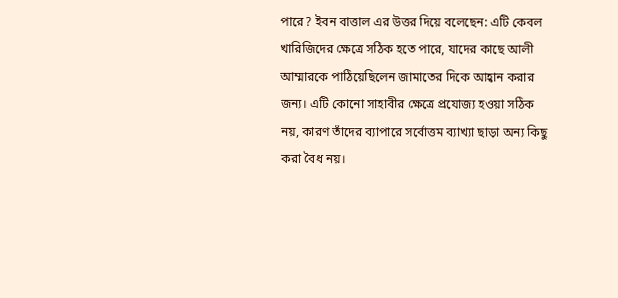পারে? ইবন বাত্তাল এর উত্তর দিয়ে বলেছেন: এটি কেবল খারিজিদের ক্ষেত্রে সঠিক হতে পারে, যাদের কাছে আলী আম্মারকে পাঠিয়েছিলেন জামাতের দিকে আহ্বান করার জন্য। এটি কোনো সাহাবীর ক্ষেত্রে প্রযোজ্য হওয়া সঠিক নয়, কারণ তাঁদের ব্যাপারে সর্বোত্তম ব্যাখ্যা ছাড়া অন্য কিছু করা বৈধ নয়।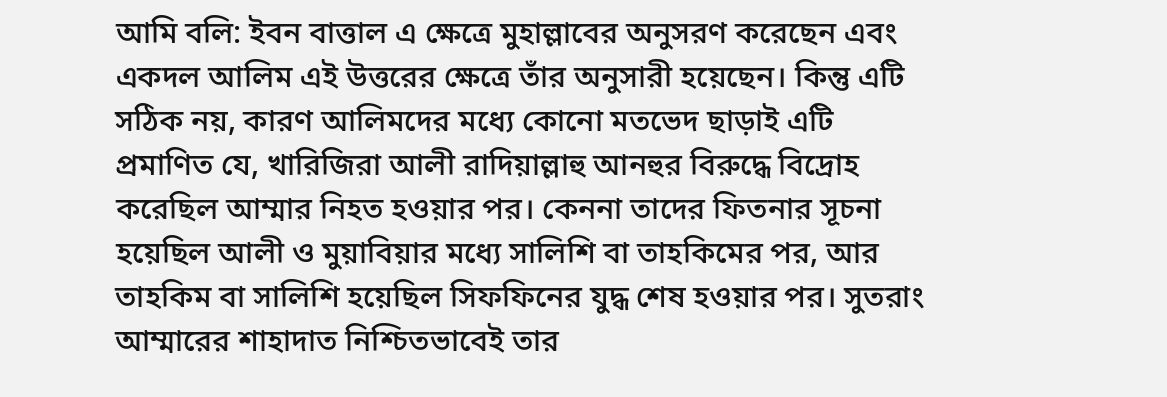আমি বলি: ইবন বাত্তাল এ ক্ষেত্রে মুহাল্লাবের অনুসরণ করেছেন এবং একদল আলিম এই উত্তরের ক্ষেত্রে তাঁর অনুসারী হয়েছেন। কিন্তু এটি সঠিক নয়, কারণ আলিমদের মধ্যে কোনো মতভেদ ছাড়াই এটি প্রমাণিত যে, খারিজিরা আলী রাদিয়াল্লাহু আনহুর বিরুদ্ধে বিদ্রোহ করেছিল আম্মার নিহত হওয়ার পর। কেননা তাদের ফিতনার সূচনা হয়েছিল আলী ও মুয়াবিয়ার মধ্যে সালিশি বা তাহকিমের পর, আর তাহকিম বা সালিশি হয়েছিল সিফফিনের যুদ্ধ শেষ হওয়ার পর। সুতরাং আম্মারের শাহাদাত নিশ্চিতভাবেই তার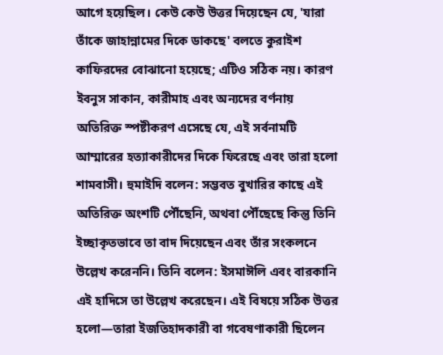আগে হয়েছিল। কেউ কেউ উত্তর দিয়েছেন যে, 'যারা তাঁকে জাহান্নামের দিকে ডাকছে' বলতে কুরাইশ কাফিরদের বোঝানো হয়েছে; এটিও সঠিক নয়। কারণ ইবনুস সাকান, কারীমাহ এবং অন্যদের বর্ণনায় অতিরিক্ত স্পষ্টীকরণ এসেছে যে, এই সর্বনামটি আম্মারের হত্যাকারীদের দিকে ফিরেছে এবং তারা হলো শামবাসী। হুমাইদি বলেন: সম্ভবত বুখারির কাছে এই অতিরিক্ত অংশটি পৌঁছেনি, অথবা পৌঁছেছে কিন্তু তিনি ইচ্ছাকৃতভাবে তা বাদ দিয়েছেন এবং তাঁর সংকলনে উল্লেখ করেননি। তিনি বলেন: ইসমাঈলি এবং বারকানি এই হাদিসে তা উল্লেখ করেছেন। এই বিষয়ে সঠিক উত্তর হলো—তারা ইজতিহাদকারী বা গবেষণাকারী ছিলেন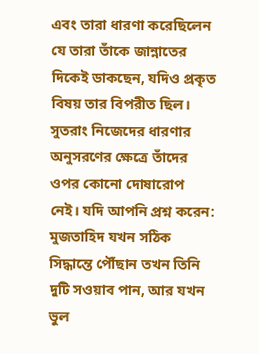এবং তারা ধারণা করেছিলেন যে তারা তাঁকে জান্নাতের দিকেই ডাকছেন, যদিও প্রকৃত বিষয় তার বিপরীত ছিল। সুতরাং নিজেদের ধারণার অনুসরণের ক্ষেত্রে তাঁদের ওপর কোনো দোষারোপ নেই। যদি আপনি প্রশ্ন করেন: মুজতাহিদ যখন সঠিক সিদ্ধান্তে পৌঁছান তখন তিনি দুটি সওয়াব পান, আর যখন ভুল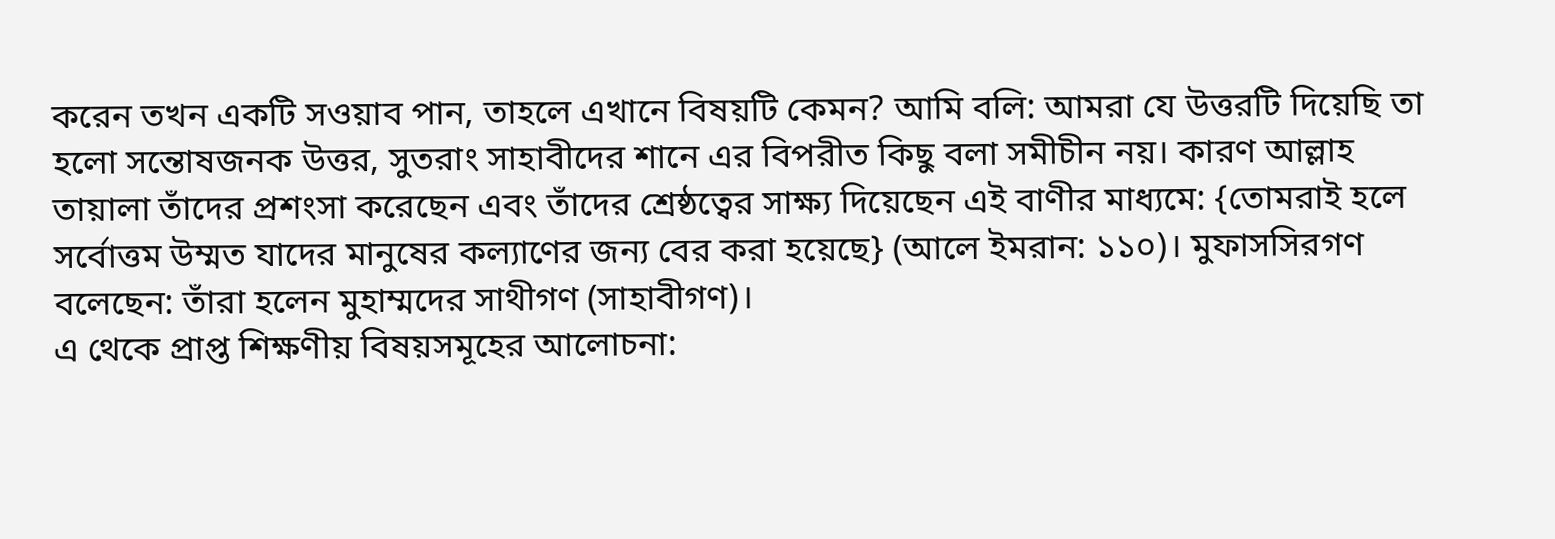করেন তখন একটি সওয়াব পান, তাহলে এখানে বিষয়টি কেমন? আমি বলি: আমরা যে উত্তরটি দিয়েছি তা হলো সন্তোষজনক উত্তর, সুতরাং সাহাবীদের শানে এর বিপরীত কিছু বলা সমীচীন নয়। কারণ আল্লাহ তায়ালা তাঁদের প্রশংসা করেছেন এবং তাঁদের শ্রেষ্ঠত্বের সাক্ষ্য দিয়েছেন এই বাণীর মাধ্যমে: {তোমরাই হলে সর্বোত্তম উম্মত যাদের মানুষের কল্যাণের জন্য বের করা হয়েছে} (আলে ইমরান: ১১০)। মুফাসসিরগণ বলেছেন: তাঁরা হলেন মুহাম্মদের সাথীগণ (সাহাবীগণ)।
এ থেকে প্রাপ্ত শিক্ষণীয় বিষয়সমূহের আলোচনা: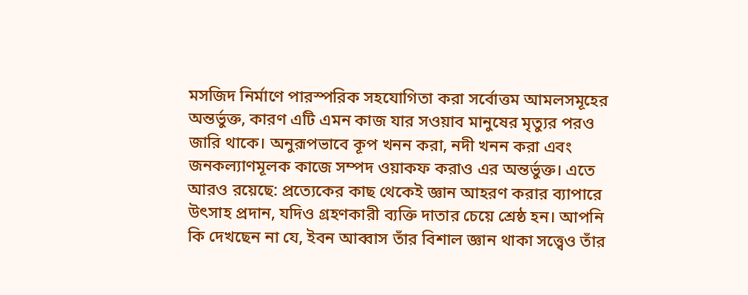মসজিদ নির্মাণে পারস্পরিক সহযোগিতা করা সর্বোত্তম আমলসমূহের অন্তর্ভুক্ত, কারণ এটি এমন কাজ যার সওয়াব মানুষের মৃত্যুর পরও জারি থাকে। অনুরূপভাবে কূপ খনন করা, নদী খনন করা এবং জনকল্যাণমূলক কাজে সম্পদ ওয়াকফ করাও এর অন্তর্ভুক্ত। এতে আরও রয়েছে: প্রত্যেকের কাছ থেকেই জ্ঞান আহরণ করার ব্যাপারে উৎসাহ প্রদান, যদিও গ্রহণকারী ব্যক্তি দাতার চেয়ে শ্রেষ্ঠ হন। আপনি কি দেখছেন না যে, ইবন আব্বাস তাঁর বিশাল জ্ঞান থাকা সত্ত্বেও তাঁর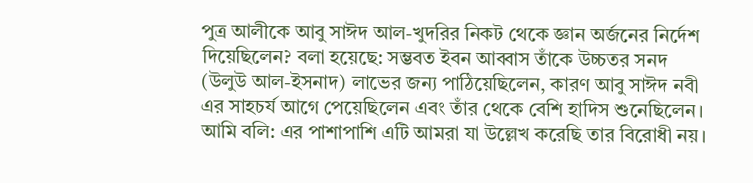পুত্র আলীকে আবু সাঈদ আল-খুদরির নিকট থেকে জ্ঞান অর্জনের নির্দেশ দিয়েছিলেন? বলা হয়েছে: সম্ভবত ইবন আব্বাস তাঁকে উচ্চতর সনদ (উলুউ আল-ইসনাদ) লাভের জন্য পাঠিয়েছিলেন, কারণ আবু সাঈদ নবী এর সাহচর্য আগে পেয়েছিলেন এবং তাঁর থেকে বেশি হাদিস শুনেছিলেন। আমি বলি: এর পাশাপাশি এটি আমরা যা উল্লেখ করেছি তার বিরোধী নয়।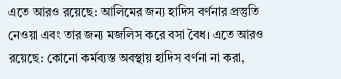এতে আরও রয়েছে: আলিমের জন্য হাদিস বর্ণনার প্রস্তুতি নেওয়া এবং তার জন্য মজলিস করে বসা বৈধ। এতে আরও রয়েছে: কোনো কর্মব্যস্ত অবস্থায় হাদিস বর্ণনা না করা,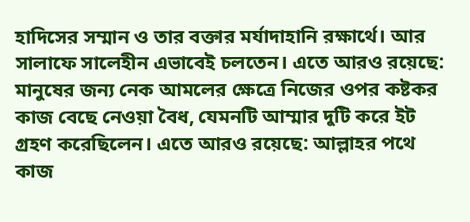হাদিসের সম্মান ও তার বক্তার মর্যাদাহানি রক্ষার্থে। আর সালাফে সালেহীন এভাবেই চলতেন। এতে আরও রয়েছে: মানুষের জন্য নেক আমলের ক্ষেত্রে নিজের ওপর কষ্টকর কাজ বেছে নেওয়া বৈধ, যেমনটি আম্মার দুটি করে ইট গ্রহণ করেছিলেন। এতে আরও রয়েছে: আল্লাহর পথে কাজ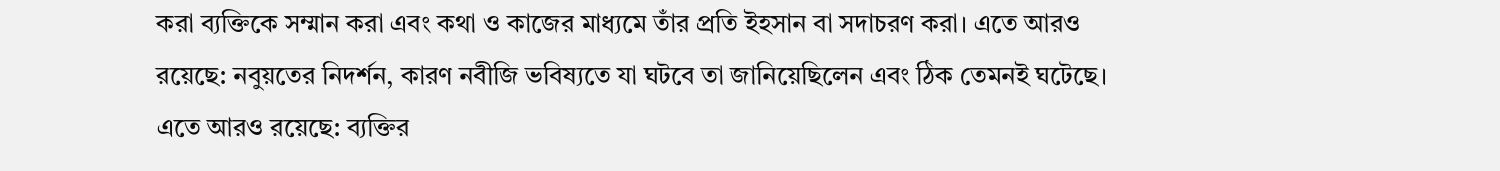করা ব্যক্তিকে সম্মান করা এবং কথা ও কাজের মাধ্যমে তাঁর প্রতি ইহসান বা সদাচরণ করা। এতে আরও রয়েছে: নবুয়তের নিদর্শন, কারণ নবীজি ভবিষ্যতে যা ঘটবে তা জানিয়েছিলেন এবং ঠিক তেমনই ঘটেছে। এতে আরও রয়েছে: ব্যক্তির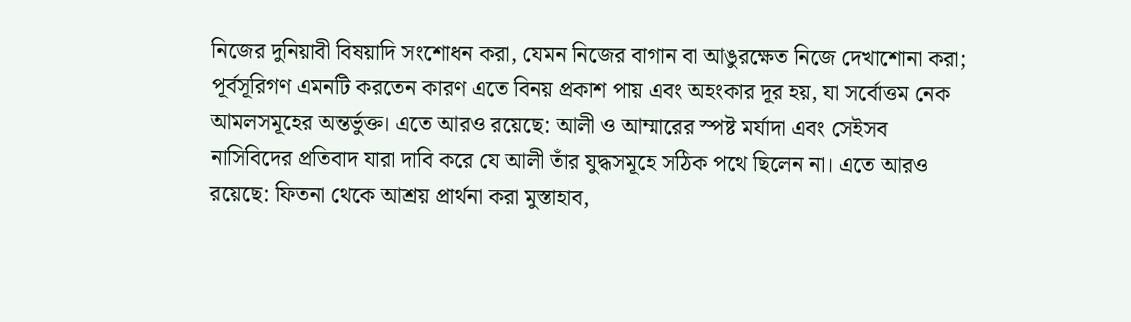নিজের দুনিয়াবী বিষয়াদি সংশোধন করা, যেমন নিজের বাগান বা আঙুরক্ষেত নিজে দেখাশোনা করা; পূর্বসূরিগণ এমনটি করতেন কারণ এতে বিনয় প্রকাশ পায় এবং অহংকার দূর হয়, যা সর্বোত্তম নেক আমলসমূহের অন্তর্ভুক্ত। এতে আরও রয়েছে: আলী ও আম্মারের স্পষ্ট মর্যাদা এবং সেইসব নাসিবিদের প্রতিবাদ যারা দাবি করে যে আলী তাঁর যুদ্ধসমূহে সঠিক পথে ছিলেন না। এতে আরও রয়েছে: ফিতনা থেকে আশ্রয় প্রার্থনা করা মুস্তাহাব,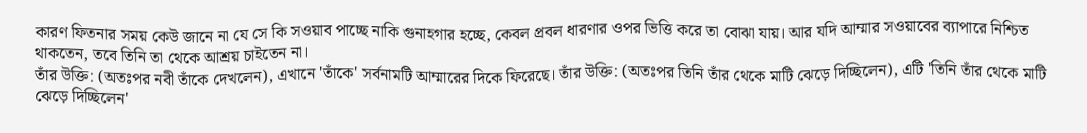কারণ ফিতনার সময় কেউ জানে না যে সে কি সওয়াব পাচ্ছে নাকি গুনাহগার হচ্ছে, কেবল প্রবল ধারণার ওপর ভিত্তি করে তা বোঝা যায়। আর যদি আম্মার সওয়াবের ব্যাপারে নিশ্চিত থাকতেন, তবে তিনি তা থেকে আশ্রয় চাইতেন না।
তাঁর উক্তি: (অতঃপর নবী তাঁকে দেখলেন), এখানে 'তাঁকে' সর্বনামটি আম্মারের দিকে ফিরেছে। তাঁর উক্তি: (অতঃপর তিনি তাঁর থেকে মাটি ঝেড়ে দিচ্ছিলেন), এটি 'তিনি তাঁর থেকে মাটি ঝেড়ে দিচ্ছিলেন'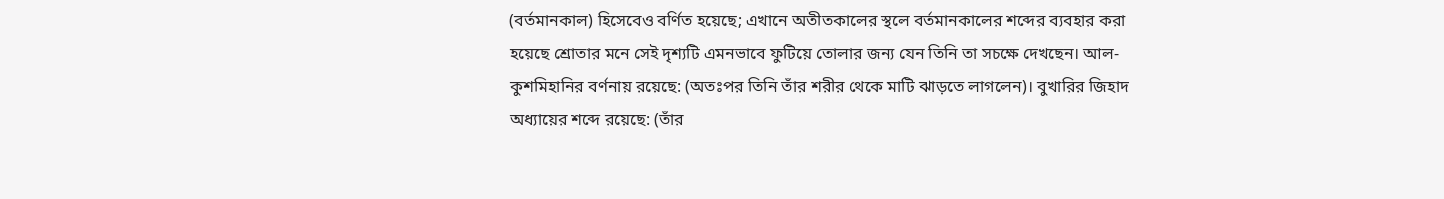(বর্তমানকাল) হিসেবেও বর্ণিত হয়েছে; এখানে অতীতকালের স্থলে বর্তমানকালের শব্দের ব্যবহার করা হয়েছে শ্রোতার মনে সেই দৃশ্যটি এমনভাবে ফুটিয়ে তোলার জন্য যেন তিনি তা সচক্ষে দেখছেন। আল-কুশমিহানির বর্ণনায় রয়েছে: (অতঃপর তিনি তাঁর শরীর থেকে মাটি ঝাড়তে লাগলেন)। বুখারির জিহাদ অধ্যায়ের শব্দে রয়েছে: (তাঁর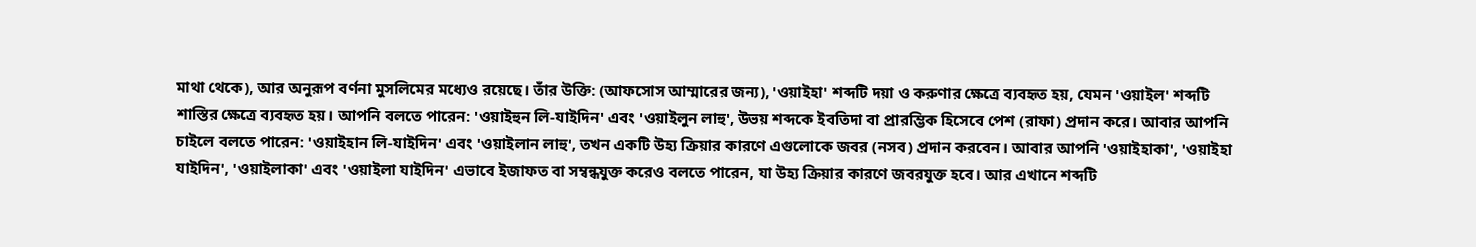মাথা থেকে), আর অনুরূপ বর্ণনা মুসলিমের মধ্যেও রয়েছে। তাঁর উক্তি: (আফসোস আম্মারের জন্য), 'ওয়াইহা' শব্দটি দয়া ও করুণার ক্ষেত্রে ব্যবহৃত হয়, যেমন 'ওয়াইল' শব্দটি শাস্তির ক্ষেত্রে ব্যবহৃত হয়। আপনি বলতে পারেন: 'ওয়াইহুন লি-যাইদিন' এবং 'ওয়াইলুন লাহু', উভয় শব্দকে ইবতিদা বা প্রারম্ভিক হিসেবে পেশ (রাফা) প্রদান করে। আবার আপনি চাইলে বলতে পারেন: 'ওয়াইহান লি-যাইদিন' এবং 'ওয়াইলান লাহু', তখন একটি উহ্য ক্রিয়ার কারণে এগুলোকে জবর (নসব) প্রদান করবেন। আবার আপনি 'ওয়াইহাকা', 'ওয়াইহা যাইদিন', 'ওয়াইলাকা' এবং 'ওয়াইলা যাইদিন' এভাবে ইজাফত বা সম্বন্ধযুক্ত করেও বলতে পারেন, যা উহ্য ক্রিয়ার কারণে জবরযুক্ত হবে। আর এখানে শব্দটি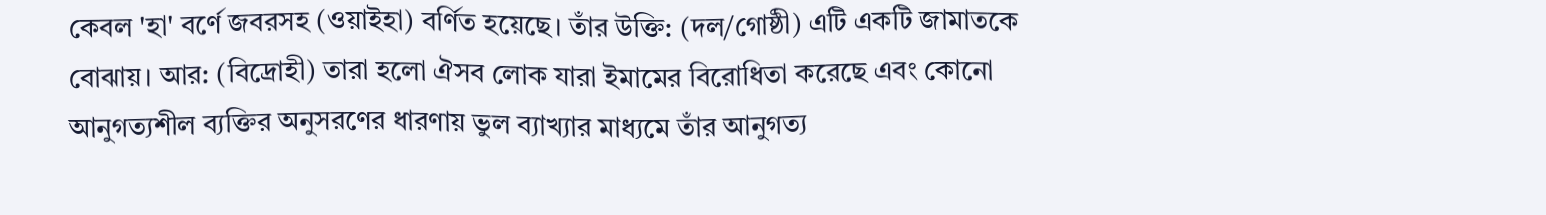কেবল 'হা' বর্ণে জবরসহ (ওয়াইহা) বর্ণিত হয়েছে। তাঁর উক্তি: (দল/গোষ্ঠী) এটি একটি জামাতকে বোঝায়। আর: (বিদ্রোহী) তারা হলো ঐসব লোক যারা ইমামের বিরোধিতা করেছে এবং কোনো আনুগত্যশীল ব্যক্তির অনুসরণের ধারণায় ভুল ব্যাখ্যার মাধ্যমে তাঁর আনুগত্য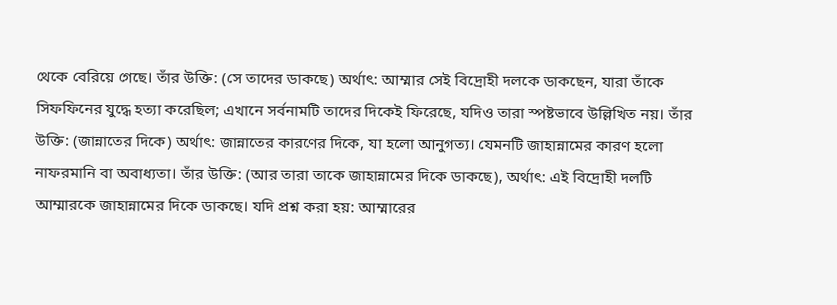থেকে বেরিয়ে গেছে। তাঁর উক্তি: (সে তাদের ডাকছে) অর্থাৎ: আম্মার সেই বিদ্রোহী দলকে ডাকছেন, যারা তাঁকে সিফফিনের যুদ্ধে হত্যা করেছিল; এখানে সর্বনামটি তাদের দিকেই ফিরেছে, যদিও তারা স্পষ্টভাবে উল্লিখিত নয়। তাঁর উক্তি: (জান্নাতের দিকে) অর্থাৎ: জান্নাতের কারণের দিকে, যা হলো আনুগত্য। যেমনটি জাহান্নামের কারণ হলো নাফরমানি বা অবাধ্যতা। তাঁর উক্তি: (আর তারা তাকে জাহান্নামের দিকে ডাকছে), অর্থাৎ: এই বিদ্রোহী দলটি আম্মারকে জাহান্নামের দিকে ডাকছে। যদি প্রশ্ন করা হয়: আম্মারের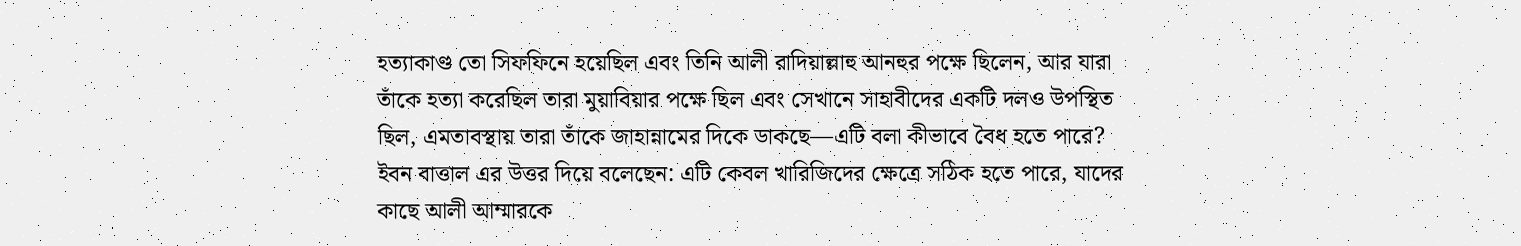হত্যাকাণ্ড তো সিফফিনে হয়েছিল এবং তিনি আলী রাদিয়াল্লাহু আনহুর পক্ষে ছিলেন, আর যারা তাঁকে হত্যা করেছিল তারা মুয়াবিয়ার পক্ষে ছিল এবং সেখানে সাহাবীদের একটি দলও উপস্থিত ছিল, এমতাবস্থায় তারা তাঁকে জাহান্নামের দিকে ডাকছে—এটি বলা কীভাবে বৈধ হতে পারে? ইবন বাত্তাল এর উত্তর দিয়ে বলেছেন: এটি কেবল খারিজিদের ক্ষেত্রে সঠিক হতে পারে, যাদের কাছে আলী আম্মারকে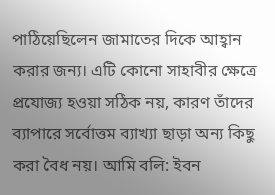পাঠিয়েছিলেন জামাতের দিকে আহ্বান করার জন্য। এটি কোনো সাহাবীর ক্ষেত্রে প্রযোজ্য হওয়া সঠিক নয়, কারণ তাঁদের ব্যাপারে সর্বোত্তম ব্যাখ্যা ছাড়া অন্য কিছু করা বৈধ নয়। আমি বলি: ইবন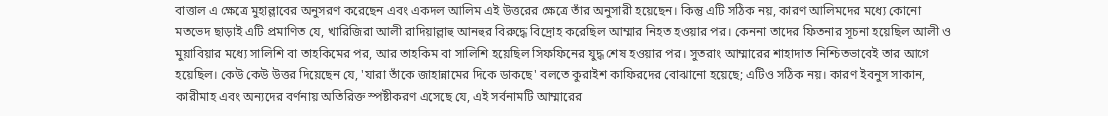বাত্তাল এ ক্ষেত্রে মুহাল্লাবের অনুসরণ করেছেন এবং একদল আলিম এই উত্তরের ক্ষেত্রে তাঁর অনুসারী হয়েছেন। কিন্তু এটি সঠিক নয়, কারণ আলিমদের মধ্যে কোনো মতভেদ ছাড়াই এটি প্রমাণিত যে, খারিজিরা আলী রাদিয়াল্লাহু আনহুর বিরুদ্ধে বিদ্রোহ করেছিল আম্মার নিহত হওয়ার পর। কেননা তাদের ফিতনার সূচনা হয়েছিল আলী ও মুয়াবিয়ার মধ্যে সালিশি বা তাহকিমের পর, আর তাহকিম বা সালিশি হয়েছিল সিফফিনের যুদ্ধ শেষ হওয়ার পর। সুতরাং আম্মারের শাহাদাত নিশ্চিতভাবেই তার আগে হয়েছিল। কেউ কেউ উত্তর দিয়েছেন যে, 'যারা তাঁকে জাহান্নামের দিকে ডাকছে' বলতে কুরাইশ কাফিরদের বোঝানো হয়েছে; এটিও সঠিক নয়। কারণ ইবনুস সাকান, কারীমাহ এবং অন্যদের বর্ণনায় অতিরিক্ত স্পষ্টীকরণ এসেছে যে, এই সর্বনামটি আম্মারের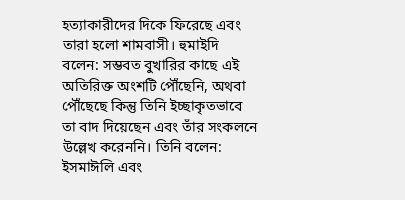হত্যাকারীদের দিকে ফিরেছে এবং তারা হলো শামবাসী। হুমাইদি বলেন: সম্ভবত বুখারির কাছে এই অতিরিক্ত অংশটি পৌঁছেনি, অথবা পৌঁছেছে কিন্তু তিনি ইচ্ছাকৃতভাবে তা বাদ দিয়েছেন এবং তাঁর সংকলনে উল্লেখ করেননি। তিনি বলেন: ইসমাঈলি এবং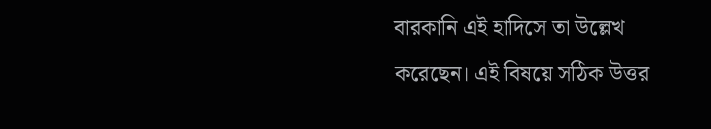বারকানি এই হাদিসে তা উল্লেখ করেছেন। এই বিষয়ে সঠিক উত্তর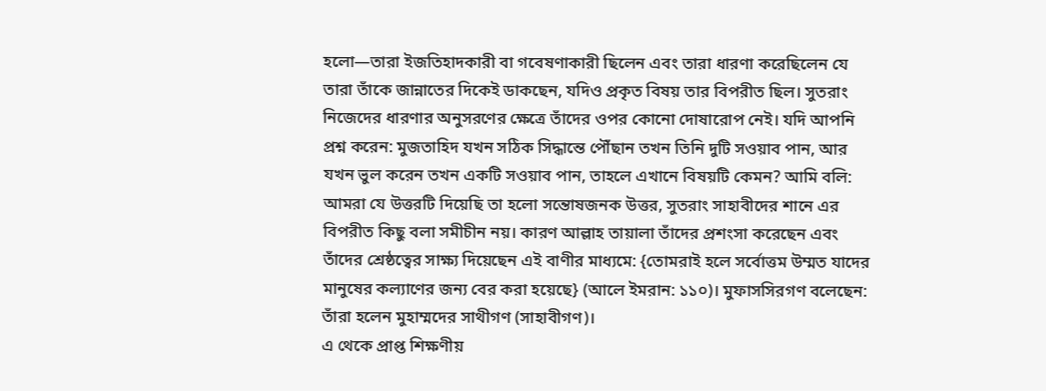হলো—তারা ইজতিহাদকারী বা গবেষণাকারী ছিলেন এবং তারা ধারণা করেছিলেন যে তারা তাঁকে জান্নাতের দিকেই ডাকছেন, যদিও প্রকৃত বিষয় তার বিপরীত ছিল। সুতরাং নিজেদের ধারণার অনুসরণের ক্ষেত্রে তাঁদের ওপর কোনো দোষারোপ নেই। যদি আপনি প্রশ্ন করেন: মুজতাহিদ যখন সঠিক সিদ্ধান্তে পৌঁছান তখন তিনি দুটি সওয়াব পান, আর যখন ভুল করেন তখন একটি সওয়াব পান, তাহলে এখানে বিষয়টি কেমন? আমি বলি: আমরা যে উত্তরটি দিয়েছি তা হলো সন্তোষজনক উত্তর, সুতরাং সাহাবীদের শানে এর বিপরীত কিছু বলা সমীচীন নয়। কারণ আল্লাহ তায়ালা তাঁদের প্রশংসা করেছেন এবং তাঁদের শ্রেষ্ঠত্বের সাক্ষ্য দিয়েছেন এই বাণীর মাধ্যমে: {তোমরাই হলে সর্বোত্তম উম্মত যাদের মানুষের কল্যাণের জন্য বের করা হয়েছে} (আলে ইমরান: ১১০)। মুফাসসিরগণ বলেছেন: তাঁরা হলেন মুহাম্মদের সাথীগণ (সাহাবীগণ)।
এ থেকে প্রাপ্ত শিক্ষণীয়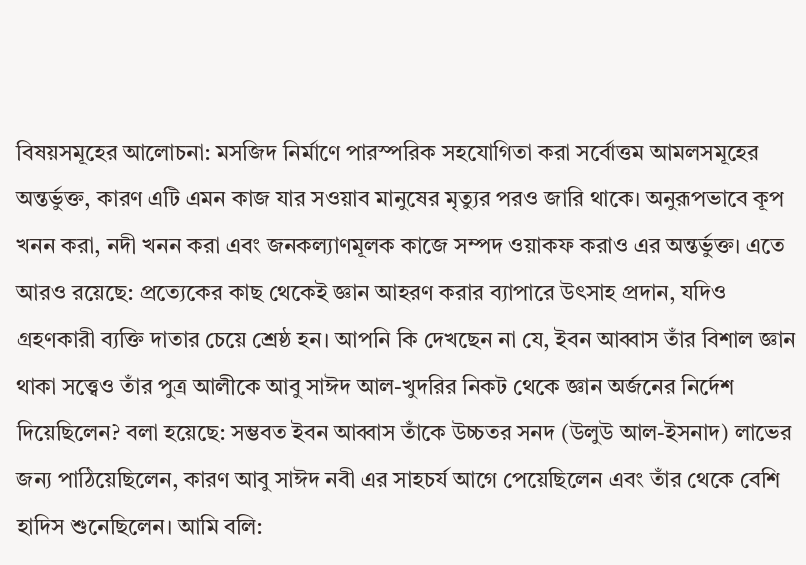বিষয়সমূহের আলোচনা: মসজিদ নির্মাণে পারস্পরিক সহযোগিতা করা সর্বোত্তম আমলসমূহের অন্তর্ভুক্ত, কারণ এটি এমন কাজ যার সওয়াব মানুষের মৃত্যুর পরও জারি থাকে। অনুরূপভাবে কূপ খনন করা, নদী খনন করা এবং জনকল্যাণমূলক কাজে সম্পদ ওয়াকফ করাও এর অন্তর্ভুক্ত। এতে আরও রয়েছে: প্রত্যেকের কাছ থেকেই জ্ঞান আহরণ করার ব্যাপারে উৎসাহ প্রদান, যদিও গ্রহণকারী ব্যক্তি দাতার চেয়ে শ্রেষ্ঠ হন। আপনি কি দেখছেন না যে, ইবন আব্বাস তাঁর বিশাল জ্ঞান থাকা সত্ত্বেও তাঁর পুত্র আলীকে আবু সাঈদ আল-খুদরির নিকট থেকে জ্ঞান অর্জনের নির্দেশ দিয়েছিলেন? বলা হয়েছে: সম্ভবত ইবন আব্বাস তাঁকে উচ্চতর সনদ (উলুউ আল-ইসনাদ) লাভের জন্য পাঠিয়েছিলেন, কারণ আবু সাঈদ নবী এর সাহচর্য আগে পেয়েছিলেন এবং তাঁর থেকে বেশি হাদিস শুনেছিলেন। আমি বলি: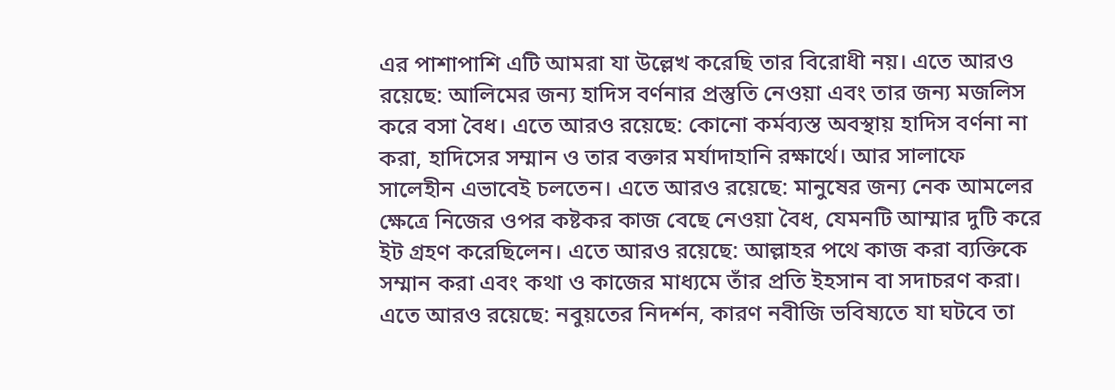এর পাশাপাশি এটি আমরা যা উল্লেখ করেছি তার বিরোধী নয়। এতে আরও রয়েছে: আলিমের জন্য হাদিস বর্ণনার প্রস্তুতি নেওয়া এবং তার জন্য মজলিস করে বসা বৈধ। এতে আরও রয়েছে: কোনো কর্মব্যস্ত অবস্থায় হাদিস বর্ণনা না করা, হাদিসের সম্মান ও তার বক্তার মর্যাদাহানি রক্ষার্থে। আর সালাফে সালেহীন এভাবেই চলতেন। এতে আরও রয়েছে: মানুষের জন্য নেক আমলের ক্ষেত্রে নিজের ওপর কষ্টকর কাজ বেছে নেওয়া বৈধ, যেমনটি আম্মার দুটি করে ইট গ্রহণ করেছিলেন। এতে আরও রয়েছে: আল্লাহর পথে কাজ করা ব্যক্তিকে সম্মান করা এবং কথা ও কাজের মাধ্যমে তাঁর প্রতি ইহসান বা সদাচরণ করা। এতে আরও রয়েছে: নবুয়তের নিদর্শন, কারণ নবীজি ভবিষ্যতে যা ঘটবে তা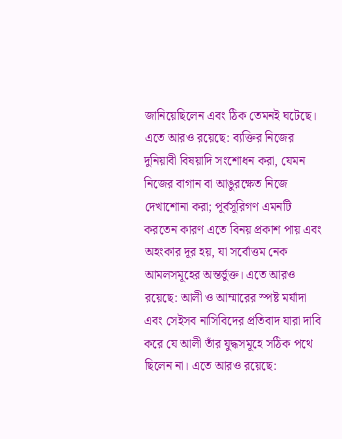জানিয়েছিলেন এবং ঠিক তেমনই ঘটেছে। এতে আরও রয়েছে: ব্যক্তির নিজের দুনিয়াবী বিষয়াদি সংশোধন করা, যেমন নিজের বাগান বা আঙুরক্ষেত নিজে দেখাশোনা করা; পূর্বসূরিগণ এমনটি করতেন কারণ এতে বিনয় প্রকাশ পায় এবং অহংকার দূর হয়, যা সর্বোত্তম নেক আমলসমূহের অন্তর্ভুক্ত। এতে আরও রয়েছে: আলী ও আম্মারের স্পষ্ট মর্যাদা এবং সেইসব নাসিবিদের প্রতিবাদ যারা দাবি করে যে আলী তাঁর যুদ্ধসমূহে সঠিক পথে ছিলেন না। এতে আরও রয়েছে: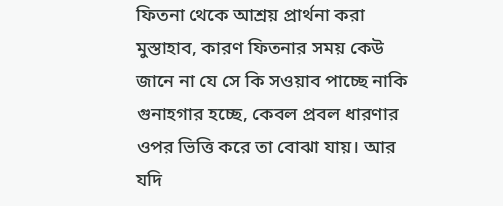ফিতনা থেকে আশ্রয় প্রার্থনা করা মুস্তাহাব, কারণ ফিতনার সময় কেউ জানে না যে সে কি সওয়াব পাচ্ছে নাকি গুনাহগার হচ্ছে, কেবল প্রবল ধারণার ওপর ভিত্তি করে তা বোঝা যায়। আর যদি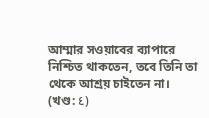আম্মার সওয়াবের ব্যাপারে নিশ্চিত থাকতেন, তবে তিনি তা থেকে আশ্রয় চাইতেন না।
(খণ্ড: ٤)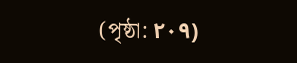(পৃষ্ঠা: ٢٠٩)